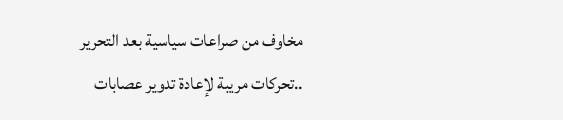مخاوف من صراعات سياسية بعد التحرير ..تحركات مريبة لإعادة تدوير عصابات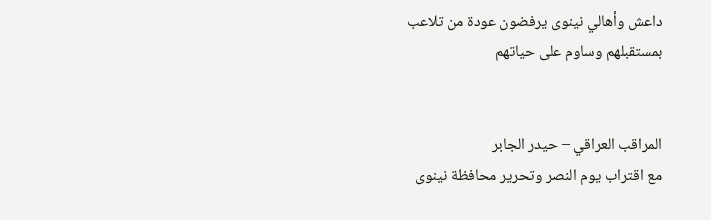داعش وأهالي نينوى يرفضون عودة من تلاعب بمستقبلهم وساوم على حياتهم


المراقب العراقي – حيدر الجابر
مع اقتراب يوم النصر وتحرير محافظة نينوى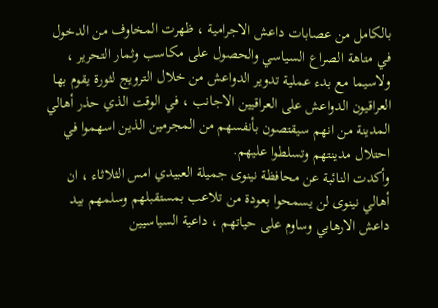بالكامل من عصابات داعش الاجرامية ، ظهرت المخاوف من الدخول في متاهة الصراع السياسي والحصول على مكاسب وثمار التحرير ، ولاسيما مع بدء عملية تدوير الدواعش من خلال الترويج لثورة يقوم بها العراقيون الدواعش على العراقيين الاجانب ، في الوقت الذي حذر أهالي المدينة من انهم سيقتصون بأنفسهم من المجرمين الذين اسهموا في احتلال مدينتهم وتسلطوا عليهم.
وأكدت النائبة عن محافظة نينوى جميلة العبيدي امس الثلاثاء ، ان أهالي نينوى لن يسمحوا بعودة من تلاعب بمستقبلهم وسلمهم بيد داعش الارهابي وساوم على حياتهم ، داعية السياسيين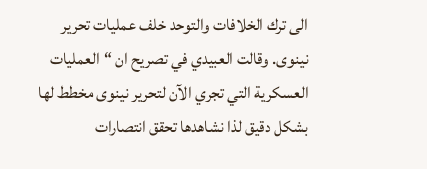الى ترك الخلافات والتوحد خلف عمليات تحرير نينوى. وقالت العبيدي في تصريح ان “العمليات العسكرية التي تجري الآن لتحرير نينوى مخطط لها بشكل دقيق لذا نشاهدها تحقق انتصارات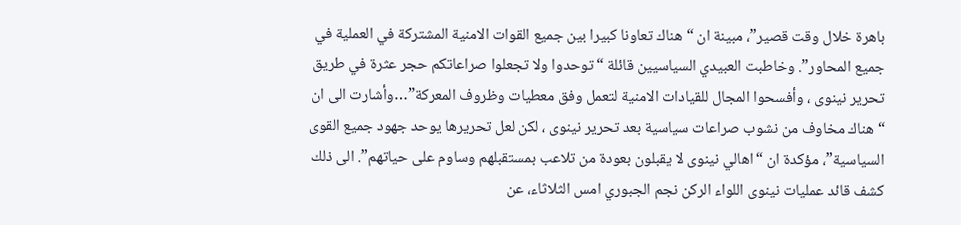باهرة خلال وقت قصير”، مبينة ان “هناك تعاونا كبيرا بين جميع القوات الامنية المشتركة في العملية في جميع المحاور”. وخاطبت العبيدي السياسيين قائلة “توحدوا ولا تجعلوا صراعاتكم حجر عثرة في طريق تحرير نينوى ، وأفسحوا المجال للقيادات الامنية لتعمل وفق معطيات وظروف المعركة”…وأشارت الى ان “هناك مخاوف من نشوب صراعات سياسية بعد تحرير نينوى ، لكن لعل تحريرها يوحد جهود جميع القوى السياسية”، مؤكدة ان “اهالي نينوى لا يقبلون بعودة من تلاعب بمستقبلهم وساوم على حياتهم”. الى ذلك كشف قائد عمليات نينوى اللواء الركن نجم الجبوري امس الثلاثاء، عن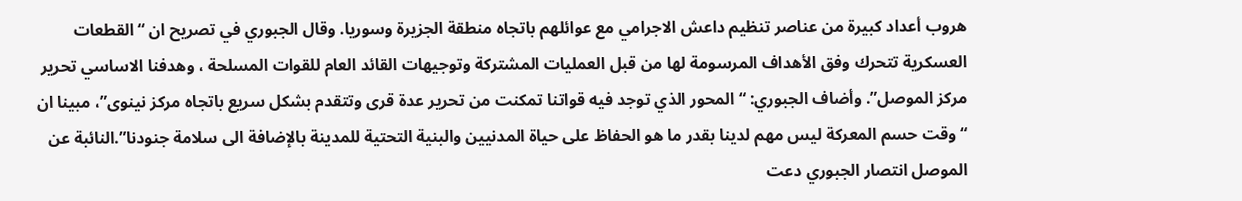هروب أعداد كبيرة من عناصر تنظيم داعش الاجرامي مع عوائلهم باتجاه منطقة الجزيرة وسوريا. وقال الجبوري في تصريح ان “القطعات العسكرية تتحرك وفق الأهداف المرسومة لها من قبل العمليات المشتركة وتوجيهات القائد العام للقوات المسلحة ، وهدفنا الاساسي تحرير مركز الموصل”. وأضاف الجبوري: “المحور الذي توجد فيه قواتنا تمكنت من تحرير عدة قرى وتتقدم بشكل سريع باتجاه مركز نينوى”، مبينا ان “وقت حسم المعركة ليس مهم لدينا بقدر ما هو الحفاظ على حياة المدنيين والبنية التحتية للمدينة بالإضافة الى سلامة جنودنا”.النائبة عن الموصل انتصار الجبوري دعت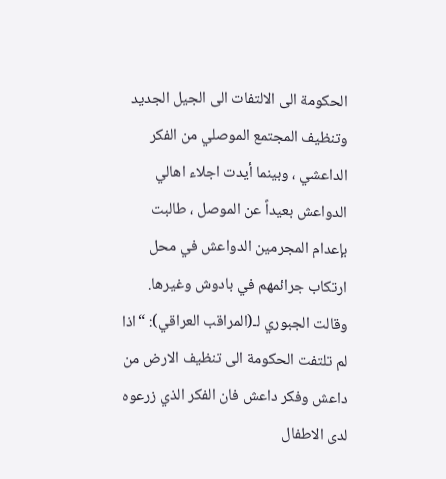الحكومة الى الالتفات الى الجيل الجديد وتنظيف المجتمع الموصلي من الفكر الداعشي ، وبينما أيدت اجلاء اهالي الدواعش بعيداً عن الموصل ، طالبت بإعدام المجرمين الدواعش في محل ارتكاب جرائمهم في بادوش وغيرها. وقالت الجبوري لـ(المراقب العراقي): “اذا لم تلتفت الحكومة الى تنظيف الارض من داعش وفكر داعش فان الفكر الذي زرعوه لدى الاطفال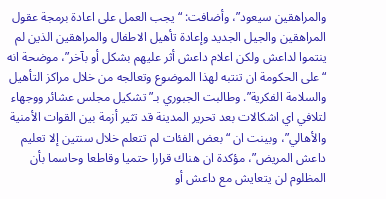والمراهقين سيعود”، وأضافت: “يجب العمل على اعادة برمجة عقول المراهقين والجيل الجديد وإعادة تأهيل الاطفال والمراهقين الذين لم ينتموا لداعش ولكن اعلام داعش أثر عليهم بشكل أو بآخر”، موضحة انه “على الحكومة ان تنتبه لهذا الموضوع وتعالجه من خلال مراكز التأهيل والسلامة الفكرية”. وطالبت الجبوري بـ”تشكيل مجلس عشائر ووجهاء لتلافي اي اشكالات بعد تحرير المدينة قد تثير أزمة بين القوات الأمنية والأهالي”، وبينت ان “بعض الفئات لم تتعلم خلال سنتين إلا تعليم داعش المريض”، مؤكدة ان هناك قرارا حتميا وقاطعا وحاسما بأن المظلوم لن يتعايش مع داعش أو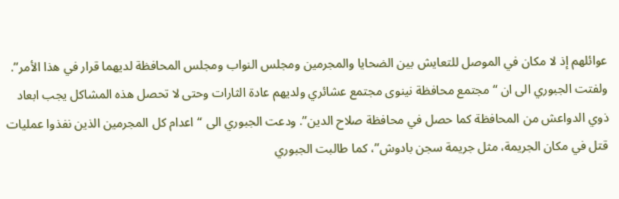عوائلهم إذ لا مكان في الموصل للتعايش بين الضحايا والمجرمين ومجلس النواب ومجلس المحافظة لديهما قرار في هذا الأمر”. ولفتت الجبوري الى ان “مجتمع محافظة نينوى مجتمع عشائري ولديهم عادة الثارات وحتى لا تحصل هذه المشاكل يجب ابعاد ذوي الدواعش من المحافظة كما حصل في محافظة صلاح الدين”. ودعت الجبوري الى “اعدام كل المجرمين الذين نفذوا عمليات قتل في مكان الجريمة، مثل جريمة سجن بادوش”، كما طالبت الجبوري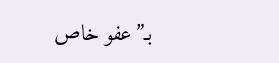بـ”عفو خاص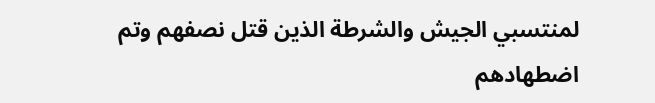لمنتسبي الجيش والشرطة الذين قتل نصفهم وتم اضطهادهم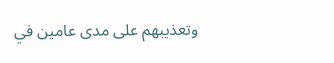وتعذيبهم على مدى عامين في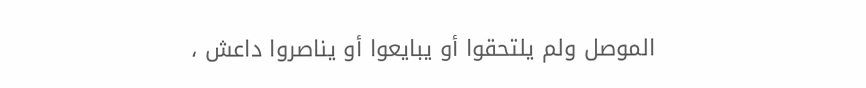الموصل ولم يلتحقوا أو يبايعوا أو يناصروا داعش ،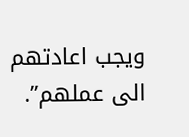ويجب اعادتهم الى عملهم”.